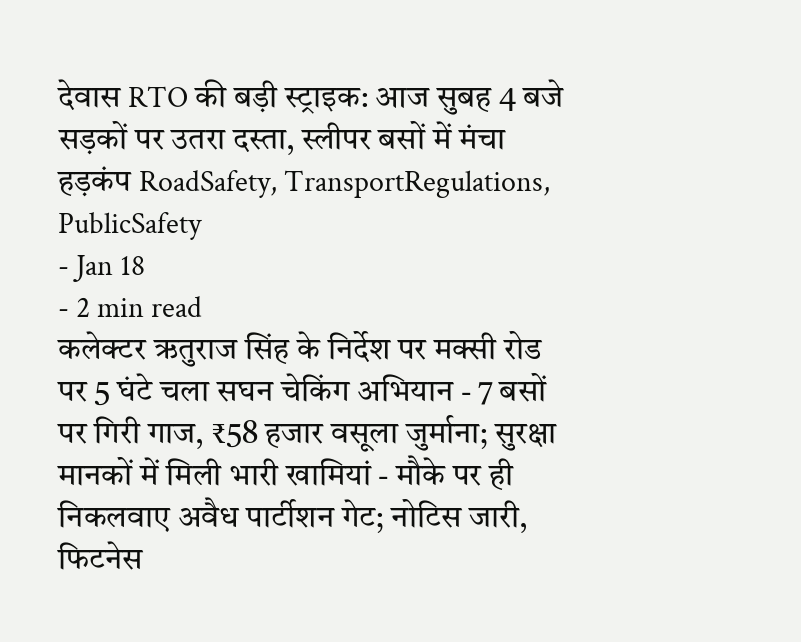देवास RTO की बड़ी स्ट्राइक: आज सुबह 4 बजे सड़कों पर उतरा दस्ता, स्लीपर बसों में मंचा हड़कंप RoadSafety, TransportRegulations, PublicSafety
- Jan 18
- 2 min read
कलेक्टर ऋतुराज सिंह के निर्देश पर मक्सी रोड पर 5 घंटे चला सघन चेकिंग अभियान - 7 बसों पर गिरी गाज, ₹58 हजार वसूला जुर्माना; सुरक्षा मानकों में मिली भारी खामियां - मौके पर ही निकलवाए अवैध पार्टीशन गेट; नोटिस जारी, फिटनेस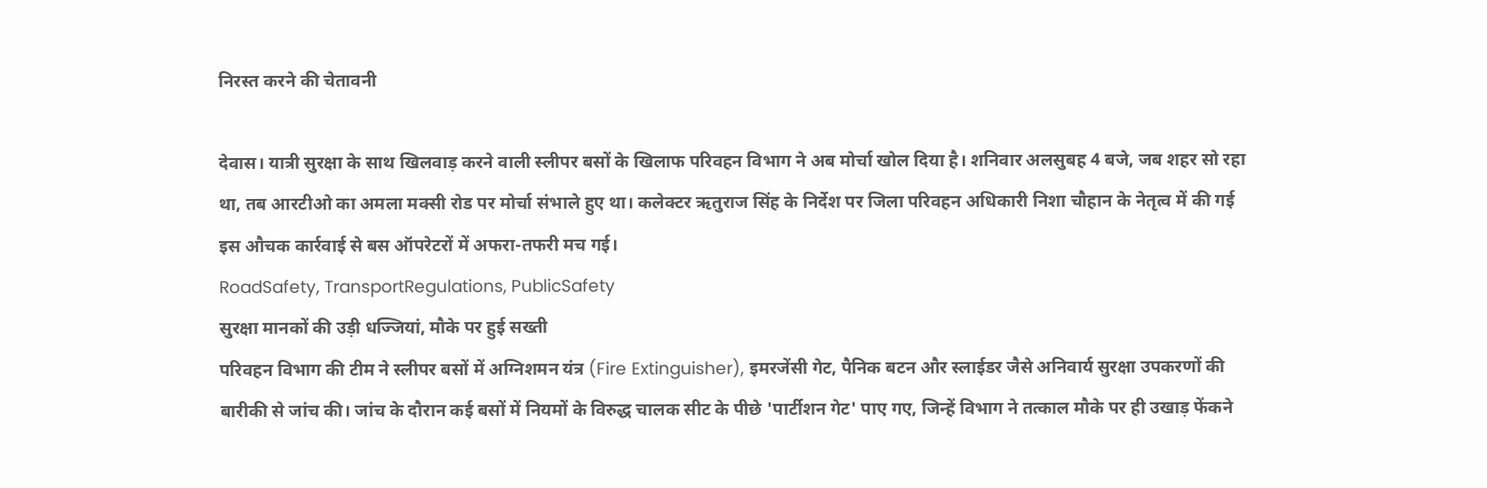निरस्त करने की चेतावनी

देवास। यात्री सुरक्षा के साथ खिलवाड़ करने वाली स्लीपर बसों के खिलाफ परिवहन विभाग ने अब मोर्चा खोल दिया है। शनिवार अलसुबह 4 बजे, जब शहर सो रहा था, तब आरटीओ का अमला मक्सी रोड पर मोर्चा संभाले हुए था। कलेक्टर ऋतुराज सिंह के निर्देश पर जिला परिवहन अधिकारी निशा चौहान के नेतृत्व में की गई इस औचक कार्रवाई से बस ऑपरेटरों में अफरा-तफरी मच गई।
RoadSafety, TransportRegulations, PublicSafety
सुरक्षा मानकों की उड़ी धज्जियां, मौके पर हुई सख्ती
परिवहन विभाग की टीम ने स्लीपर बसों में अग्निशमन यंत्र (Fire Extinguisher), इमरजेंसी गेट, पैनिक बटन और स्लाईडर जैसे अनिवार्य सुरक्षा उपकरणों की बारीकी से जांच की। जांच के दौरान कई बसों में नियमों के विरुद्ध चालक सीट के पीछे 'पार्टीशन गेट' पाए गए, जिन्हें विभाग ने तत्काल मौके पर ही उखाड़ फेंकने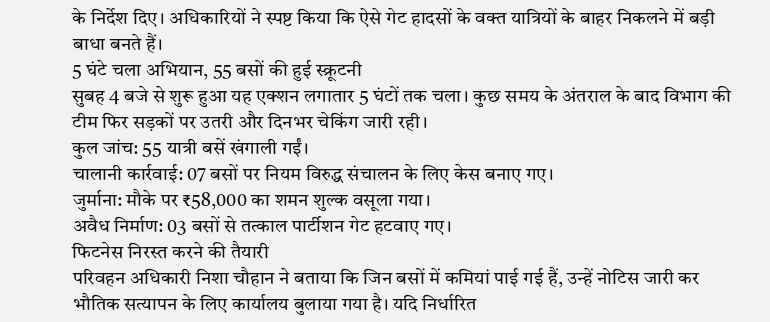के निर्देश दिए। अधिकारियों ने स्पष्ट किया कि ऐसे गेट हादसों के वक्त यात्रियों के बाहर निकलने में बड़ी बाधा बनते हैं।
5 घंटे चला अभियान, 55 बसों की हुई स्क्रूटनी
सुबह 4 बजे से शुरू हुआ यह एक्शन लगातार 5 घंटों तक चला। कुछ समय के अंतराल के बाद विभाग की टीम फिर सड़कों पर उतरी और दिनभर चेकिंग जारी रही।
कुल जांच: 55 यात्री बसें खंगाली गईं।
चालानी कार्रवाई: 07 बसों पर नियम विरुद्ध संचालन के लिए केस बनाए गए।
जुर्माना: मौके पर ₹58,000 का शमन शुल्क वसूला गया।
अवैध निर्माण: 03 बसों से तत्काल पार्टीशन गेट हटवाए गए।
फिटनेस निरस्त करने की तैयारी
परिवहन अधिकारी निशा चौहान ने बताया कि जिन बसों में कमियां पाई गई हैं, उन्हें नोटिस जारी कर भौतिक सत्यापन के लिए कार्यालय बुलाया गया है। यदि निर्धारित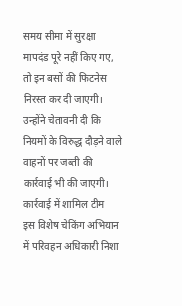समय सीमा में सुरक्षा मापदंड पूरे नहीं किए गए, तो इन बसों की फिटनेस निरस्त कर दी जाएगी। उन्होंने चेतावनी दी कि नियमों के विरुद्ध दौड़ने वाले वाहनों पर जब्ती की कार्रवाई भी की जाएगी।
कार्रवाई में शामिल टीम
इस विशेष चेकिंग अभियान में परिवहन अधिकारी निशा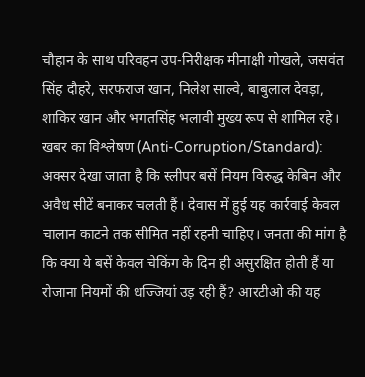चौहान के साथ परिवहन उप-निरीक्षक मीनाक्षी गोखले, जसवंत सिंह दौहरे, सरफराज खान, निलेश साल्वे, बाबुलाल देवड़ा, शाकिर खान और भगतसिंह भलावी मुख्य रूप से शामिल रहे।
खबर का विश्लेषण (Anti-Corruption/Standard): अक्सर देखा जाता है कि स्लीपर बसें नियम विरुद्ध केबिन और अवैध सीटें बनाकर चलती हैं। देवास में हुई यह कार्रवाई केवल चालान काटने तक सीमित नहीं रहनी चाहिए। जनता की मांग है कि क्या ये बसें केवल चेकिंग के दिन ही असुरक्षित होती हैं या रोजाना नियमों की धज्जियां उड़ रही हैं? आरटीओ की यह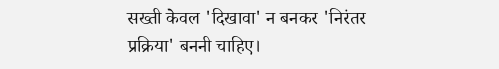सख्ती केवल 'दिखावा' न बनकर 'निरंतर प्रक्रिया' बननी चाहिए।